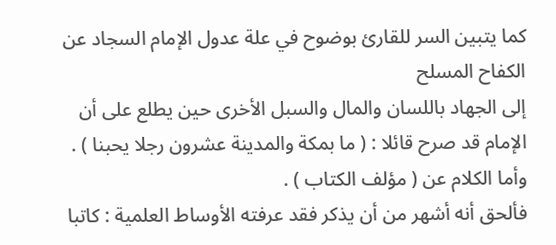كما يتبين السر للقارئ بوضوح في علة عدول الإمام السجاد عن الكفاح المسلح
إلى الجهاد باللسان والمال والسبل الأخرى حين يطلع على أن الإمام قد صرح قائلا : ( ما بمكة والمدينة عشرون رجلا يحبنا ) .
وأما الكلام عن ( مؤلف الكتاب ) .
فألحق أنه أشهر من أن يذكر فقد عرفته الأوساط العلمية : كاتبا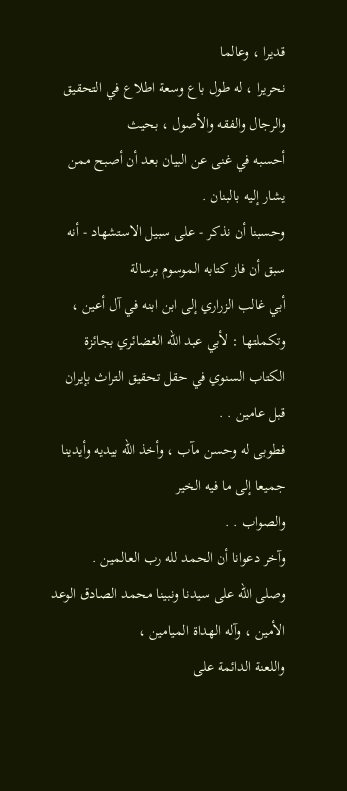قديرا ، وعالما
نحريرا ، له طول باع وسعة اطلاع في التحقيق والرجال والفقه والأصول ، بحيث
أحسبه في غنى عن البيان بعد أن أصبح ممن يشار إليه بالبنان .
وحسبنا أن نذكر - على سبيل الاستشهاد - أنه سبق أن فاز كتابه الموسوم برسالة
أبي غالب الزراري إلى ابن ابنه في آل أعين ، وتكملتها : لأبي عبد الله الغضائري بجائزة
الكتاب السنوي في حقل تحقيق التراث بإيران قبل عامين . .
فطوبى له وحسن مآب ، وأخذ الله بيديه وأيدينا جميعا إلى ما فيه الخير
والصواب . .
وآخر دعوانا أن الحمد لله رب العالمين .
وصلى الله على سيدنا ونبينا محمد الصادق الوعد الأمين ، وآله الهداة الميامين ،
واللعنة الدائمة على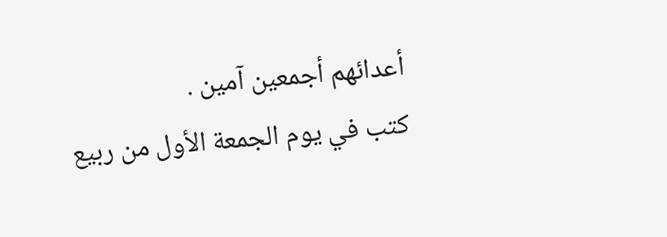أعدائهم أجمعين آمين .
كتب في يوم الجمعة الأول من ربيع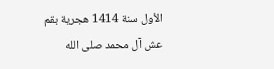الأول سنة 1414 هجرية بقم
عش آل محمد صلى الله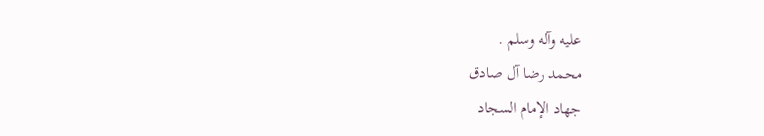عليه وآله وسلم .
محمد رضا آل صادق
جهاد الإمام السجاد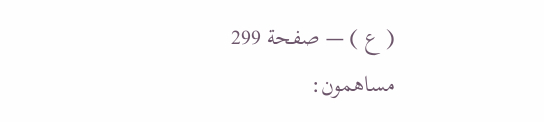( ع ) — صفحة 299
مساهمون: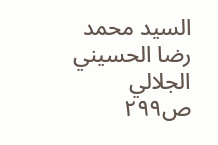السيد محمد رضا الحسيني الجلالي
ص٢٩٩